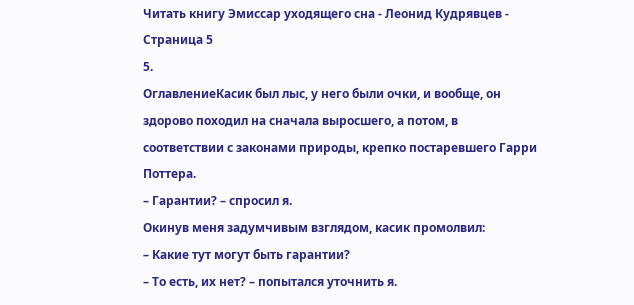Читать книгу Эмиссар уходящего сна - Леонид Кудрявцев - Страница 5
5.
ОглавлениеКасик был лыс, у него были очки, и вообще, он здорово походил на сначала выросшего, а потом, в соответствии с законами природы, крепко постаревшего Гарри Поттера.
– Гарантии? – спросил я.
Окинув меня задумчивым взглядом, касик промолвил:
– Какие тут могут быть гарантии?
– То есть, их нет? – попытался уточнить я.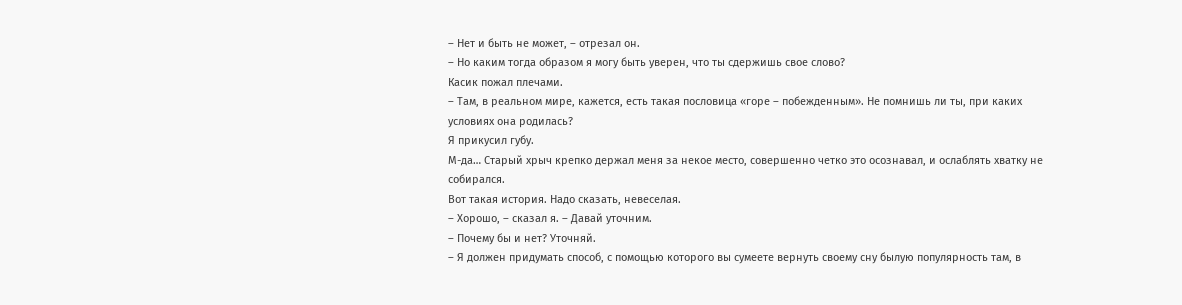– Нет и быть не может, – отрезал он.
– Но каким тогда образом я могу быть уверен, что ты сдержишь свое слово?
Касик пожал плечами.
– Там, в реальном мире, кажется, есть такая пословица «горе – побежденным». Не помнишь ли ты, при каких условиях она родилась?
Я прикусил губу.
М-да… Старый хрыч крепко держал меня за некое место, совершенно четко это осознавал, и ослаблять хватку не собирался.
Вот такая история. Надо сказать, невеселая.
– Хорошо, – сказал я. – Давай уточним.
– Почему бы и нет? Уточняй.
– Я должен придумать способ, с помощью которого вы сумеете вернуть своему сну былую популярность там, в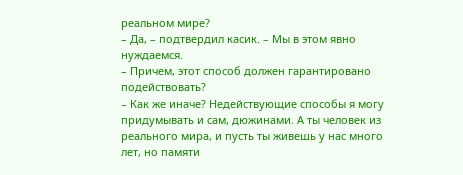реальном мире?
– Да, – подтвердил касик. – Мы в этом явно нуждаемся.
– Причем, этот способ должен гарантировано подействовать?
– Как же иначе? Недействующие способы я могу придумывать и сам, дюжинами. А ты человек из реального мира, и пусть ты живешь у нас много лет, но памяти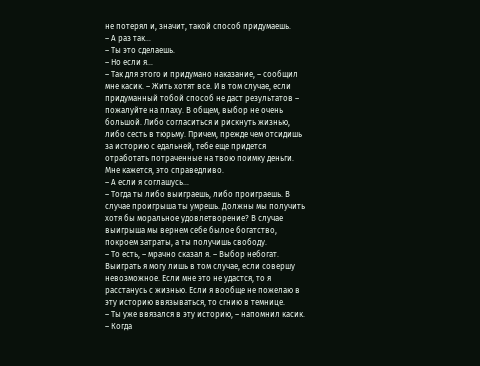не потерял и, значит, такой способ придумаешь.
– А раз так…
– Ты это сделаешь.
– Но если я…
– Так для этого и придумано наказание, – сообщил мне касик. – Жить хотят все. И в том случае, если придуманный тобой способ не даст результатов – пожалуйте на плаху. В общем, выбор не очень большой. Либо согласиться и рискнуть жизнью, либо сесть в тюрьму. Причем, прежде чем отсидишь за историю с едальней, тебе еще придется отработать потраченные на твою поимку деньги. Мне кажется, это справедливо.
– А если я соглашусь…
– Тогда ты либо выиграешь, либо проиграешь. В случае проигрыша ты умрешь. Должны мы получить хотя бы моральное удовлетворение? В случае выигрыша мы вернем себе былое богатство, покроем затраты, а ты получишь свободу.
– То есть, – мрачно сказал я. – Выбор небогат. Выиграть я могу лишь в том случае, если совершу невозможное. Если мне это не удастся, то я расстанусь с жизнью. Если я вообще не пожелаю в эту историю ввязываться, то сгнию в темнице.
– Ты уже ввязался в эту историю, – напомнил касик. – Когда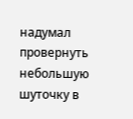надумал провернуть небольшую шуточку в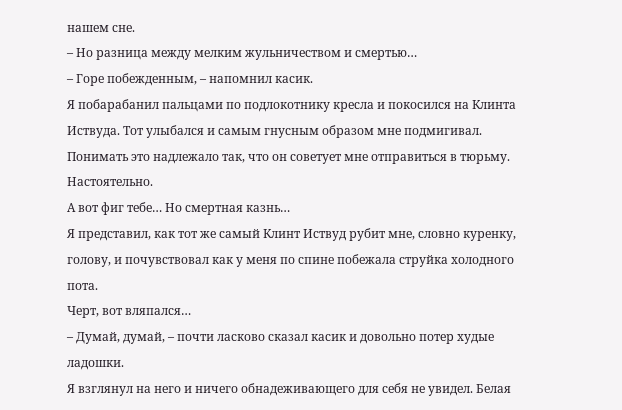нашем сне.
– Но разница между мелким жульничеством и смертью…
– Горе побежденным, – напомнил касик.
Я побарабанил пальцами по подлокотнику кресла и покосился на Клинта Иствуда. Тот улыбался и самым гнусным образом мне подмигивал. Понимать это надлежало так, что он советует мне отправиться в тюрьму. Настоятельно.
А вот фиг тебе… Но смертная казнь…
Я представил, как тот же самый Клинт Иствуд рубит мне, словно куренку, голову, и почувствовал как у меня по спине побежала струйка холодного пота.
Черт, вот вляпался…
– Думай, думай, – почти ласково сказал касик и довольно потер худые ладошки.
Я взглянул на него и ничего обнадеживающего для себя не увидел. Белая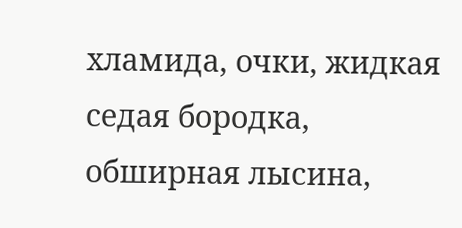хламида, очки, жидкая седая бородка, обширная лысина,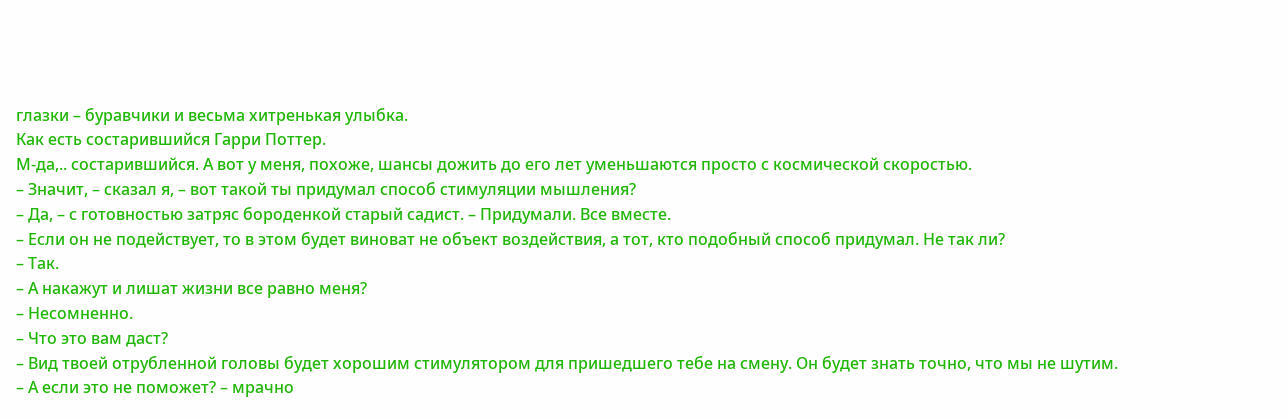глазки – буравчики и весьма хитренькая улыбка.
Как есть состарившийся Гарри Поттер.
М-да,.. состарившийся. А вот у меня, похоже, шансы дожить до его лет уменьшаются просто с космической скоростью.
– Значит, – сказал я, – вот такой ты придумал способ стимуляции мышления?
– Да, – с готовностью затряс бороденкой старый садист. – Придумали. Все вместе.
– Если он не подействует, то в этом будет виноват не объект воздействия, а тот, кто подобный способ придумал. Не так ли?
– Так.
– А накажут и лишат жизни все равно меня?
– Несомненно.
– Что это вам даст?
– Вид твоей отрубленной головы будет хорошим стимулятором для пришедшего тебе на смену. Он будет знать точно, что мы не шутим.
– А если это не поможет? – мрачно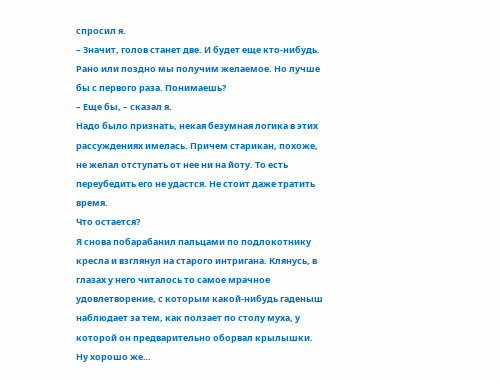спросил я.
– Значит, голов станет две. И будет еще кто-нибудь. Рано или поздно мы получим желаемое. Но лучше бы с первого раза. Понимаешь?
– Еще бы, – сказал я.
Надо было признать, некая безумная логика в этих рассуждениях имелась. Причем старикан, похоже, не желал отступать от нее ни на йоту. То есть переубедить его не удастся. Не стоит даже тратить время.
Что остается?
Я снова побарабанил пальцами по подлокотнику кресла и взглянул на старого интригана. Клянусь, в глазах у него читалось то самое мрачное удовлетворение, с которым какой-нибудь гаденыш наблюдает за тем, как ползает по столу муха, у которой он предварительно оборвал крылышки.
Ну хорошо же…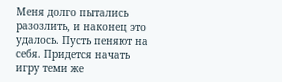Меня долго пытались разозлить, и наконец это удалось. Пусть пеняют на себя. Придется начать игру теми же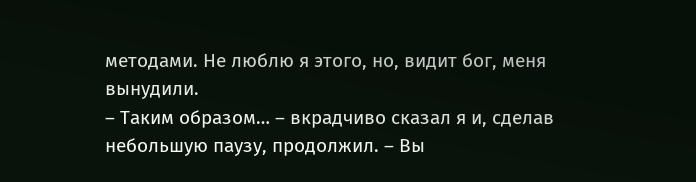методами. Не люблю я этого, но, видит бог, меня вынудили.
– Таким образом… – вкрадчиво сказал я и, сделав небольшую паузу, продолжил. – Вы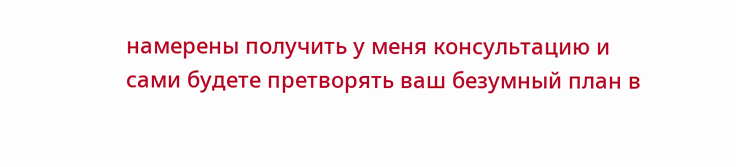намерены получить у меня консультацию и сами будете претворять ваш безумный план в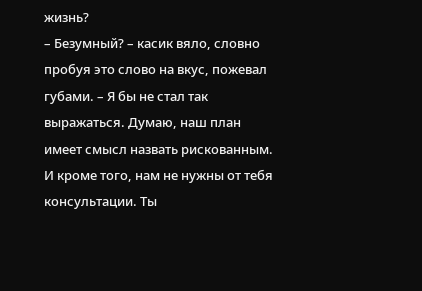жизнь?
– Безумный? – касик вяло, словно пробуя это слово на вкус, пожевал губами. – Я бы не стал так выражаться. Думаю, наш план имеет смысл назвать рискованным. И кроме того, нам не нужны от тебя консультации. Ты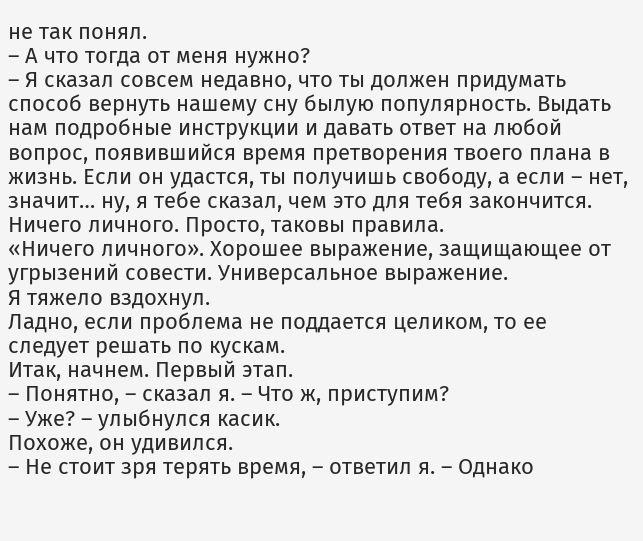не так понял.
– А что тогда от меня нужно?
– Я сказал совсем недавно, что ты должен придумать способ вернуть нашему сну былую популярность. Выдать нам подробные инструкции и давать ответ на любой вопрос, появившийся время претворения твоего плана в жизнь. Если он удастся, ты получишь свободу, а если – нет, значит… ну, я тебе сказал, чем это для тебя закончится. Ничего личного. Просто, таковы правила.
«Ничего личного». Хорошее выражение, защищающее от угрызений совести. Универсальное выражение.
Я тяжело вздохнул.
Ладно, если проблема не поддается целиком, то ее следует решать по кускам.
Итак, начнем. Первый этап.
– Понятно, – сказал я. – Что ж, приступим?
– Уже? – улыбнулся касик.
Похоже, он удивился.
– Не стоит зря терять время, – ответил я. – Однако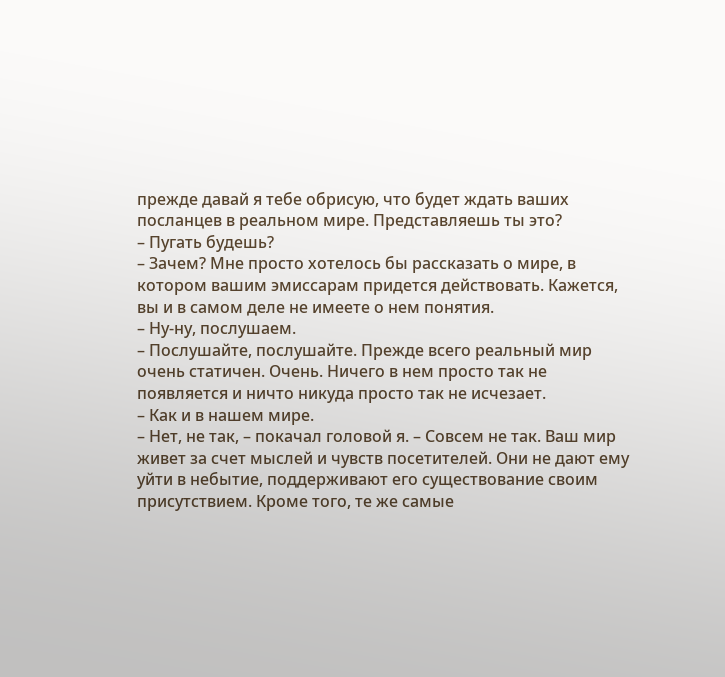прежде давай я тебе обрисую, что будет ждать ваших посланцев в реальном мире. Представляешь ты это?
– Пугать будешь?
– Зачем? Мне просто хотелось бы рассказать о мире, в котором вашим эмиссарам придется действовать. Кажется, вы и в самом деле не имеете о нем понятия.
– Ну-ну, послушаем.
– Послушайте, послушайте. Прежде всего реальный мир очень статичен. Очень. Ничего в нем просто так не появляется и ничто никуда просто так не исчезает.
– Как и в нашем мире.
– Нет, не так, – покачал головой я. – Совсем не так. Ваш мир живет за счет мыслей и чувств посетителей. Они не дают ему уйти в небытие, поддерживают его существование своим присутствием. Кроме того, те же самые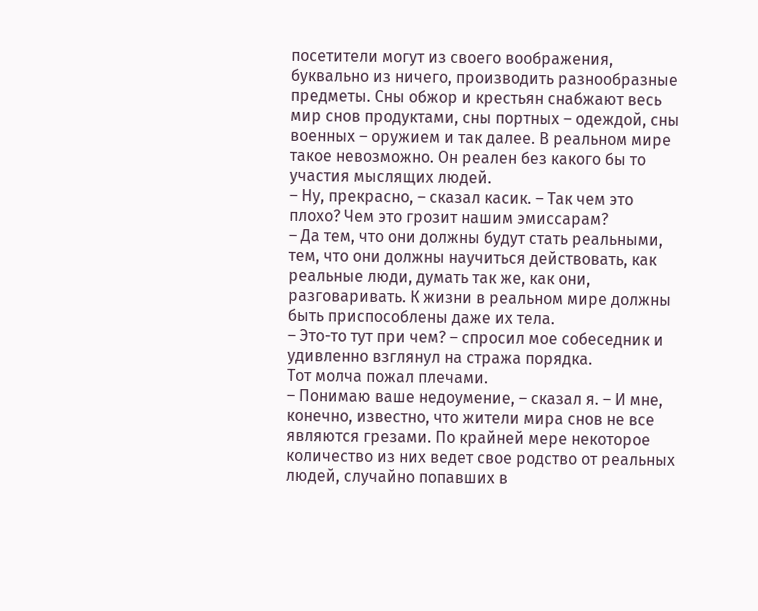посетители могут из своего воображения, буквально из ничего, производить разнообразные предметы. Сны обжор и крестьян снабжают весь мир снов продуктами, сны портных – одеждой, сны военных – оружием и так далее. В реальном мире такое невозможно. Он реален без какого бы то участия мыслящих людей.
– Ну, прекрасно, – сказал касик. – Так чем это плохо? Чем это грозит нашим эмиссарам?
– Да тем, что они должны будут стать реальными, тем, что они должны научиться действовать, как реальные люди, думать так же, как они, разговаривать. К жизни в реальном мире должны быть приспособлены даже их тела.
– Это-то тут при чем? – спросил мое собеседник и удивленно взглянул на стража порядка.
Тот молча пожал плечами.
– Понимаю ваше недоумение, – сказал я. – И мне, конечно, известно, что жители мира снов не все являются грезами. По крайней мере некоторое количество из них ведет свое родство от реальных людей, случайно попавших в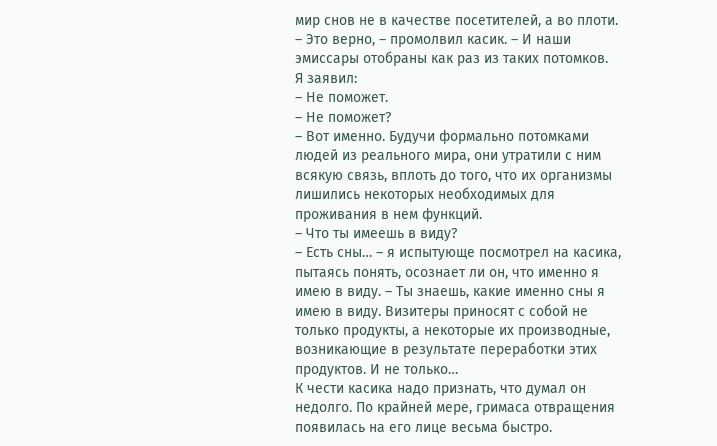мир снов не в качестве посетителей, а во плоти.
– Это верно, – промолвил касик. – И наши эмиссары отобраны как раз из таких потомков.
Я заявил:
– Не поможет.
– Не поможет?
– Вот именно. Будучи формально потомками людей из реального мира, они утратили с ним всякую связь, вплоть до того, что их организмы лишились некоторых необходимых для проживания в нем функций.
– Что ты имеешь в виду?
– Есть сны… – я испытующе посмотрел на касика, пытаясь понять, осознает ли он, что именно я имею в виду. – Ты знаешь, какие именно сны я имею в виду. Визитеры приносят с собой не только продукты, а некоторые их производные, возникающие в результате переработки этих продуктов. И не только…
К чести касика надо признать, что думал он недолго. По крайней мере, гримаса отвращения появилась на его лице весьма быстро.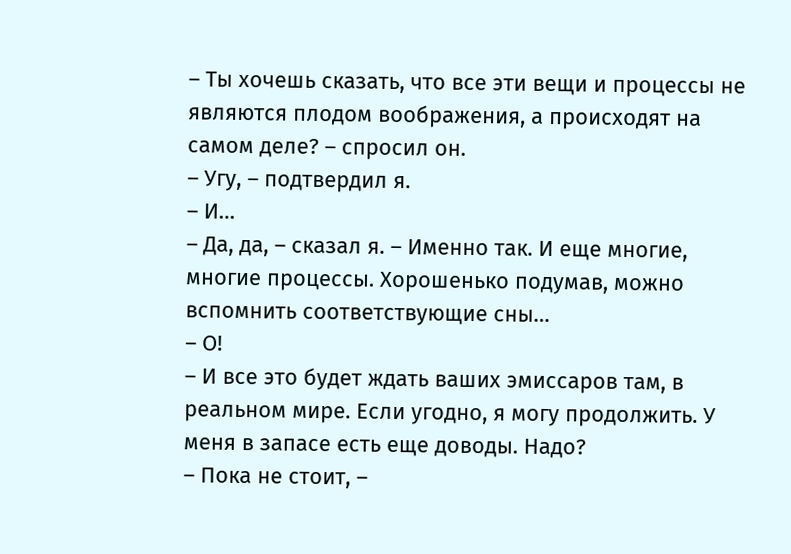– Ты хочешь сказать, что все эти вещи и процессы не являются плодом воображения, а происходят на самом деле? – спросил он.
– Угу, – подтвердил я.
– И…
– Да, да, – сказал я. – Именно так. И еще многие, многие процессы. Хорошенько подумав, можно вспомнить соответствующие сны…
– О!
– И все это будет ждать ваших эмиссаров там, в реальном мире. Если угодно, я могу продолжить. У меня в запасе есть еще доводы. Надо?
– Пока не стоит, –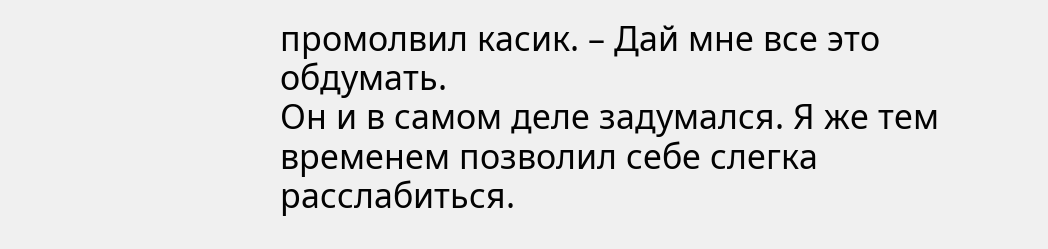промолвил касик. – Дай мне все это обдумать.
Он и в самом деле задумался. Я же тем временем позволил себе слегка расслабиться.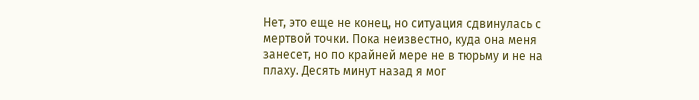Нет, это еще не конец, но ситуация сдвинулась с мертвой точки. Пока неизвестно, куда она меня занесет, но по крайней мере не в тюрьму и не на плаху. Десять минут назад я мог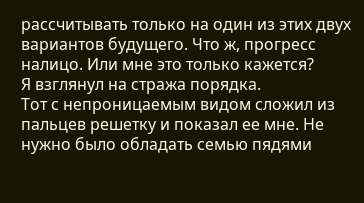рассчитывать только на один из этих двух вариантов будущего. Что ж, прогресс налицо. Или мне это только кажется?
Я взглянул на стража порядка.
Тот с непроницаемым видом сложил из пальцев решетку и показал ее мне. Не нужно было обладать семью пядями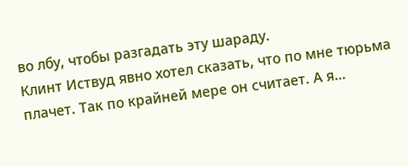во лбу, чтобы разгадать эту шараду.
Клинт Иствуд явно хотел сказать, что по мне тюрьма плачет. Так по крайней мере он считает. А я…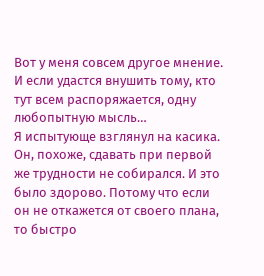Вот у меня совсем другое мнение. И если удастся внушить тому, кто тут всем распоряжается, одну любопытную мысль…
Я испытующе взглянул на касика.
Он, похоже, сдавать при первой же трудности не собирался. И это было здорово. Потому что если он не откажется от своего плана, то быстро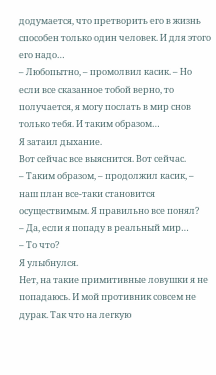додумается, что претворить его в жизнь способен только один человек. И для этого его надо…
– Любопытно, – промолвил касик. – Но если все сказанное тобой верно, то получается, я могу послать в мир снов только тебя. И таким образом…
Я затаил дыхание.
Вот сейчас все выяснится. Вот сейчас.
– Таким образом, – продолжил касик, – наш план все-таки становится осуществимым. Я правильно все понял?
– Да, если я попаду в реальный мир…
– То что?
Я улыбнулся.
Нет, на такие примитивные ловушки я не попадаюсь. И мой противник совсем не дурак. Так что на легкую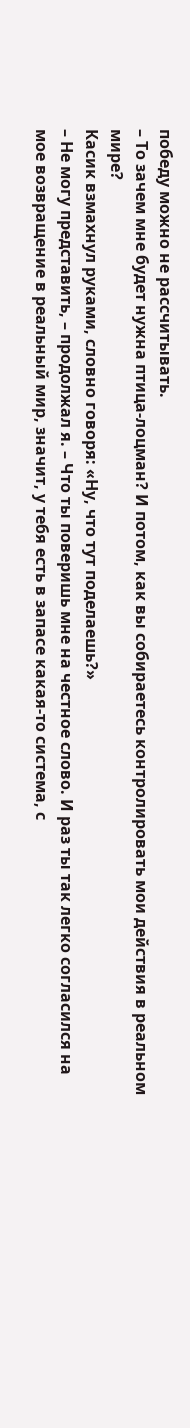победу можно не рассчитывать.
– То зачем мне будет нужна птица-лоцман? И потом, как вы собираетесь контролировать мои действия в реальном мире?
Касик взмахнул руками, словно говоря: «Ну, что тут поделаешь?»
– Не могу представить, – продолжал я. – Что ты поверишь мне на честное слово. И раз ты так легко согласился на мое возвращение в реальный мир, значит, у тебя есть в запасе какая-то система, с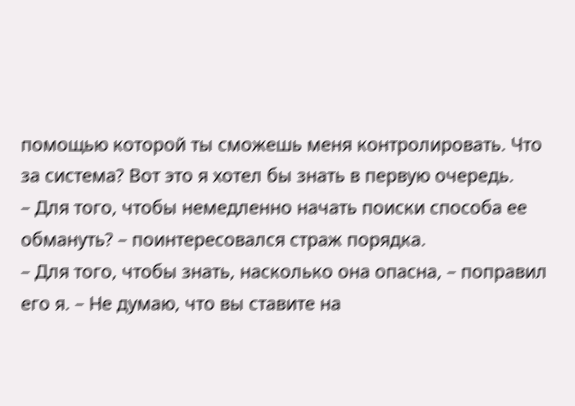помощью которой ты сможешь меня контролировать. Что за система? Вот это я хотел бы знать в первую очередь.
– Для того, чтобы немедленно начать поиски способа ее обмануть? – поинтересовался страж порядка.
– Для того, чтобы знать, насколько она опасна, – поправил его я. – Не думаю, что вы ставите на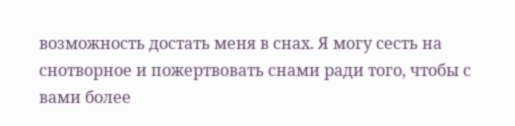возможность достать меня в снах. Я могу сесть на снотворное и пожертвовать снами ради того, чтобы с вами более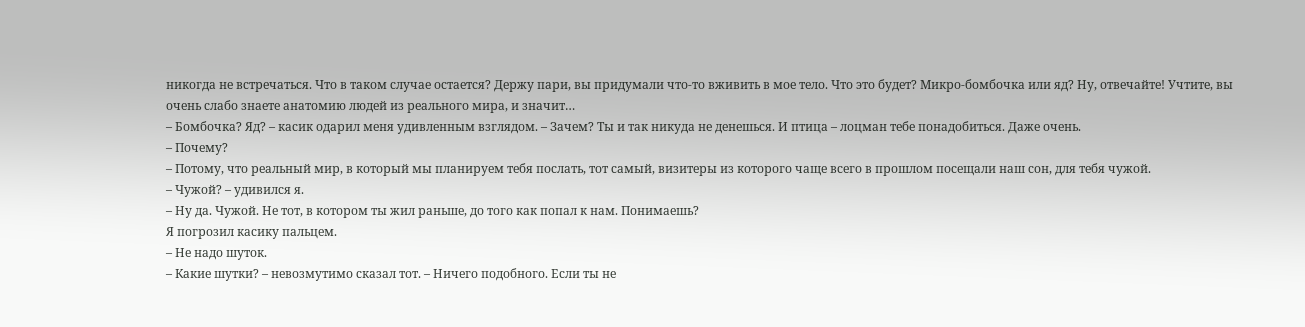никогда не встречаться. Что в таком случае остается? Держу пари, вы придумали что-то вживить в мое тело. Что это будет? Микро-бомбочка или яд? Ну, отвечайте! Учтите, вы очень слабо знаете анатомию людей из реального мира, и значит…
– Бомбочка? Яд? – касик одарил меня удивленным взглядом. – Зачем? Ты и так никуда не денешься. И птица – лоцман тебе понадобиться. Даже очень.
– Почему?
– Потому, что реальный мир, в который мы планируем тебя послать, тот самый, визитеры из которого чаще всего в прошлом посещали наш сон, для тебя чужой.
– Чужой? – удивился я.
– Ну да. Чужой. Не тот, в котором ты жил раньше, до того как попал к нам. Понимаешь?
Я погрозил касику пальцем.
– Не надо шуток.
– Какие шутки? – невозмутимо сказал тот. – Ничего подобного. Если ты не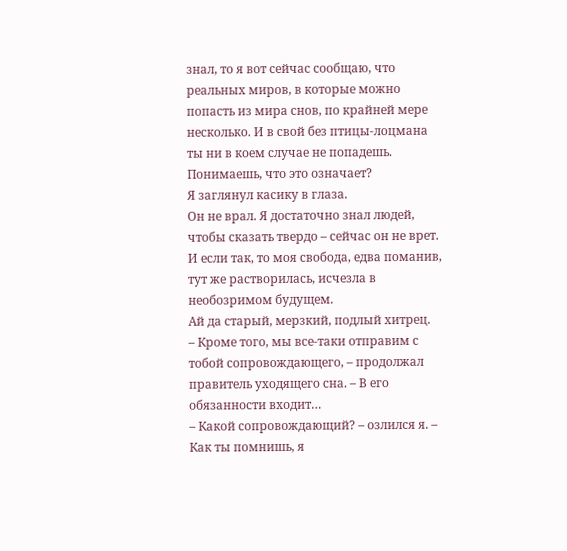знал, то я вот сейчас сообщаю, что реальных миров, в которые можно попасть из мира снов, по крайней мере несколько. И в свой без птицы-лоцмана ты ни в коем случае не попадешь. Понимаешь, что это означает?
Я заглянул касику в глаза.
Он не врал. Я достаточно знал людей, чтобы сказать твердо – сейчас он не врет. И если так, то моя свобода, едва поманив, тут же растворилась, исчезла в необозримом будущем.
Ай да старый, мерзкий, подлый хитрец.
– Кроме того, мы все-таки отправим с тобой сопровождающего, – продолжал правитель уходящего сна. – В его обязанности входит…
– Какой сопровождающий? – озлился я. – Как ты помнишь, я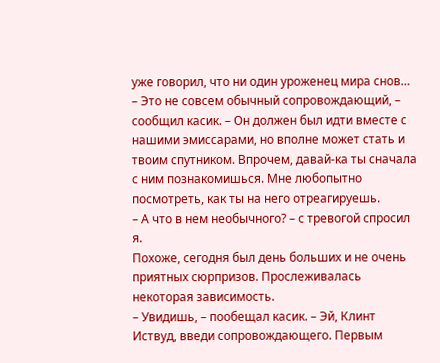уже говорил, что ни один уроженец мира снов…
– Это не совсем обычный сопровождающий, – сообщил касик. – Он должен был идти вместе с нашими эмиссарами, но вполне может стать и твоим спутником. Впрочем, давай-ка ты сначала с ним познакомишься. Мне любопытно посмотреть, как ты на него отреагируешь.
– А что в нем необычного? – с тревогой спросил я.
Похоже, сегодня был день больших и не очень приятных сюрпризов. Прослеживалась некоторая зависимость.
– Увидишь, – пообещал касик. – Эй, Клинт Иствуд, введи сопровождающего. Первым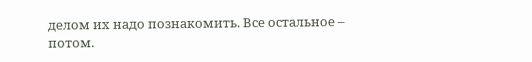делом их надо познакомить. Все остальное – потом.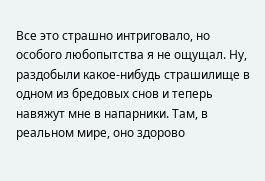Все это страшно интриговало, но особого любопытства я не ощущал. Ну, раздобыли какое-нибудь страшилище в одном из бредовых снов и теперь навяжут мне в напарники. Там, в реальном мире, оно здорово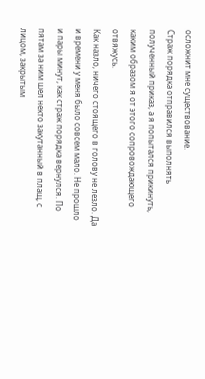осложнит мне существование.
Страж порядка отправился выполнять полученный приказ, а я попытался прикинуть, каким образом я от этого сопровождающего отвяжусь.
Как назло, ничего стоящего в голову не лезло. Да и времени у меня было совсем мало. Не прошло и пары минут, как страж порядка вернулся. По пятам за ним шел некто закутанный в плащ, с лицом, закрытым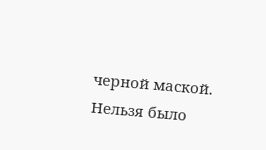черной маской. Нельзя было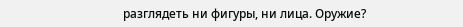разглядеть ни фигуры, ни лица. Оружие?